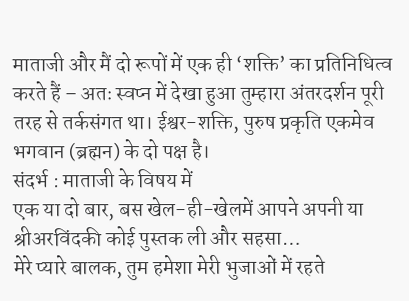माताजी और मैं दो रूपों में एक ही ‘शक्ति’ का प्रतिनिधित्व करते हैं – अतः स्वप्न में देखा हुआ तुम्हारा अंतरदर्शन पूरी तरह से तर्कसंगत था। ईश्वर-शक्ति, पुरुष प्रकृति एकमेव भगवान (ब्रह्मन) के दो पक्ष है।
संदर्भ : माताजी के विषय में
एक या दो बार, बस खेल-ही-खेलमें आपने अपनी या श्रीअरविंदकी कोई पुस्तक ली और सहसा…
मेरे प्यारे बालक, तुम हमेशा मेरी भुजाओं में रहते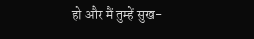हो और मैं तुम्हें सुख-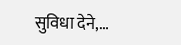सुविधा देने,…